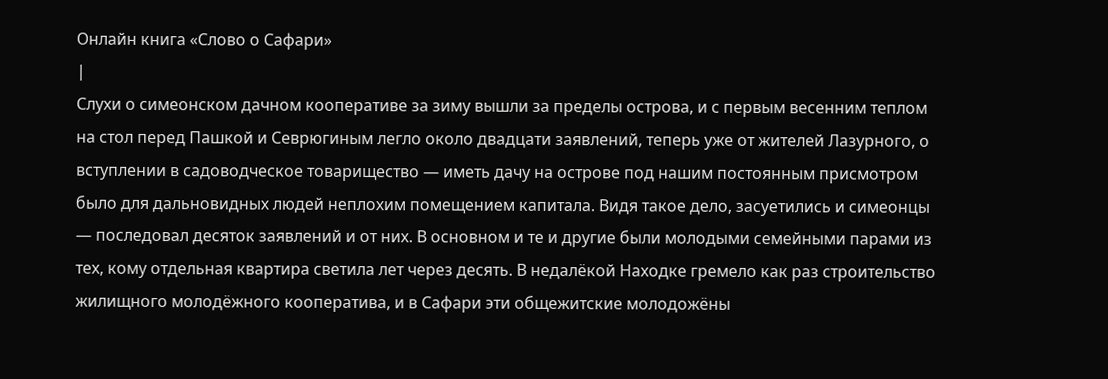Онлайн книга «Слово о Сафари»
|
Слухи о симеонском дачном кооперативе за зиму вышли за пределы острова, и с первым весенним теплом на стол перед Пашкой и Севрюгиным легло около двадцати заявлений, теперь уже от жителей Лазурного, о вступлении в садоводческое товарищество — иметь дачу на острове под нашим постоянным присмотром было для дальновидных людей неплохим помещением капитала. Видя такое дело, засуетились и симеонцы — последовал десяток заявлений и от них. В основном и те и другие были молодыми семейными парами из тех, кому отдельная квартира светила лет через десять. В недалёкой Находке гремело как раз строительство жилищного молодёжного кооператива, и в Сафари эти общежитские молодожёны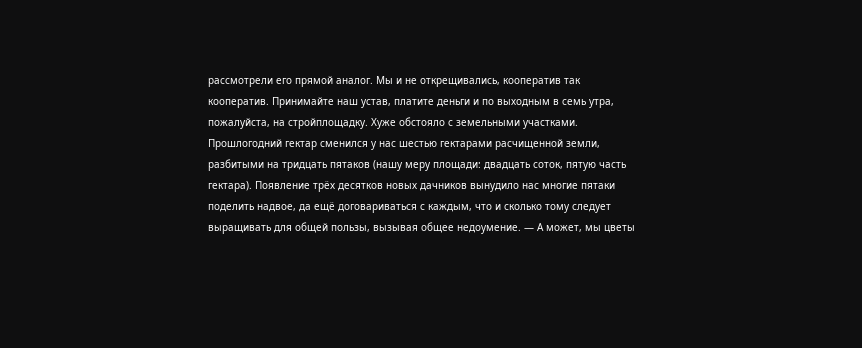рассмотрели его прямой аналог. Мы и не открещивались, кооператив так кооператив. Принимайте наш устав, платите деньги и по выходным в семь утра, пожалуйста, на стройплощадку. Хуже обстояло с земельными участками. Прошлогодний гектар сменился у нас шестью гектарами расчищенной земли, разбитыми на тридцать пятаков (нашу меру площади: двадцать соток, пятую часть гектара). Появление трёх десятков новых дачников вынудило нас многие пятаки поделить надвое, да ещё договариваться с каждым, что и сколько тому следует выращивать для общей пользы, вызывая общее недоумение. — А может, мы цветы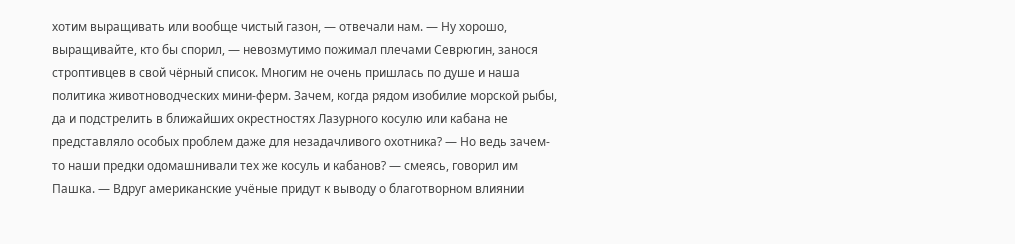хотим выращивать или вообще чистый газон, — отвечали нам. — Ну хорошо, выращивайте, кто бы спорил, — невозмутимо пожимал плечами Севрюгин, занося строптивцев в свой чёрный список. Многим не очень пришлась по душе и наша политика животноводческих мини-ферм. Зачем, когда рядом изобилие морской рыбы, да и подстрелить в ближайших окрестностях Лазурного косулю или кабана не представляло особых проблем даже для незадачливого охотника? — Но ведь зачем-то наши предки одомашнивали тех же косуль и кабанов? — смеясь, говорил им Пашка. — Вдруг американские учёные придут к выводу о благотворном влиянии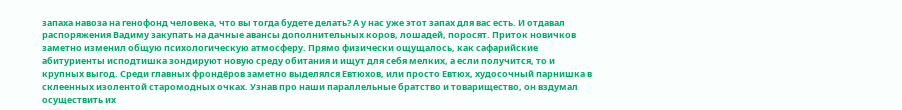запаха навоза на генофонд человека, что вы тогда будете делать? А у нас уже этот запах для вас есть. И отдавал распоряжения Вадиму закупать на дачные авансы дополнительных коров, лошадей, поросят. Приток новичков заметно изменил общую психологическую атмосферу. Прямо физически ощущалось, как сафарийские абитуриенты исподтишка зондируют новую среду обитания и ищут для себя мелких, а если получится, то и крупных выгод. Среди главных фрондёров заметно выделялся Евтюхов, или просто Евтюх, худосочный парнишка в склеенных изолентой старомодных очках. Узнав про наши параллельные братство и товарищество, он вздумал осуществить их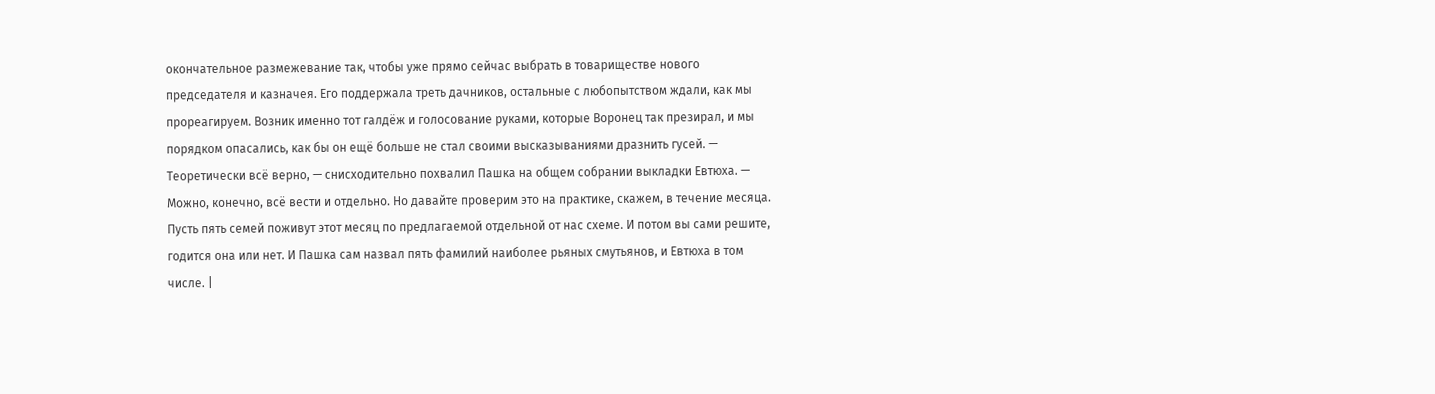окончательное размежевание так, чтобы уже прямо сейчас выбрать в товариществе нового председателя и казначея. Его поддержала треть дачников, остальные с любопытством ждали, как мы прореагируем. Возник именно тот галдёж и голосование руками, которые Воронец так презирал, и мы порядком опасались, как бы он ещё больше не стал своими высказываниями дразнить гусей. — Теоретически всё верно, — снисходительно похвалил Пашка на общем собрании выкладки Евтюха. — Можно, конечно, всё вести и отдельно. Но давайте проверим это на практике, скажем, в течение месяца. Пусть пять семей поживут этот месяц по предлагаемой отдельной от нас схеме. И потом вы сами решите, годится она или нет. И Пашка сам назвал пять фамилий наиболее рьяных смутьянов, и Евтюха в том числе. |